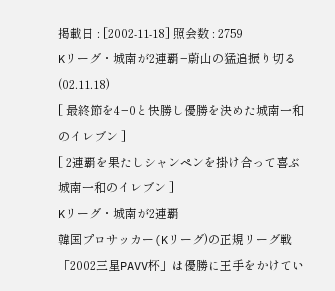掲載日 : [2002-11-18] 照会数 : 2759
Kリーグ・城南が2連覇−蔚山の猛追振り切る(02.11.18)
[ 最終節を4−0と快勝し優勝を決めた城南一和のイレブン ]
[ 2連覇を果たしシャンペンを掛け合って喜ぶ城南一和のイレブン ]
Kリーグ・城南が2連覇
韓国プロサッカー(Kリーグ)の正規リーグ戦「2002三星PAVV杯」は優勝に王手をかけてい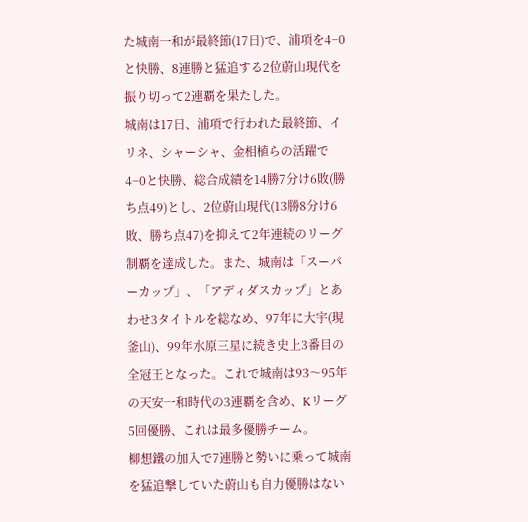た城南一和が最終節(17日)で、浦項を4−0と快勝、8連勝と猛追する2位蔚山現代を振り切って2連覇を果たした。
城南は17日、浦項で行われた最終節、イリネ、シャーシャ、金相植らの活躍で4−0と快勝、総合成績を14勝7分け6敗(勝ち点49)とし、2位蔚山現代(13勝8分け6敗、勝ち点47)を抑えて2年連続のリーグ制覇を達成した。また、城南は「スーパーカップ」、「アディダスカップ」とあわせ3タイトルを総なめ、97年に大宇(現釜山)、99年水原三星に続き史上3番目の全冠王となった。これで城南は93〜95年の天安一和時代の3連覇を含め、Kリーグ5回優勝、これは最多優勝チーム。
柳想鐵の加入で7連勝と勢いに乗って城南を猛追撃していた蔚山も自力優勝はない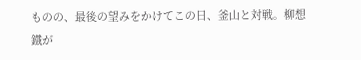ものの、最後の望みをかけてこの日、釜山と対戦。柳想鐵が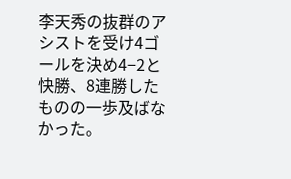李天秀の抜群のアシストを受け4ゴールを決め4−2と快勝、8連勝したものの一歩及ばなかった。